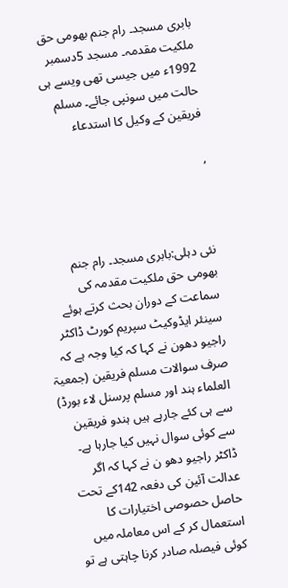بابری مسجد۔ رام جنم بھومی حق ملکیت مقدمہ۔ مسجد 5دسمبر 1992ء میں جیسی تھی ویسے ہی حالت میں سونپی جائے۔ مسلم فریقین کے وکیل کا استدعاء

,



نئی دہلی:بابری مسجد۔ رام جنم بھومی حق ملکیت مقدمہ کی سماعت کے دوران بحث کرتے ہوئے سینئر ایڈوکیٹ سپریم کورٹ ڈاکٹر راجیو دھون نے کہا کہ کیا وجہ ہے کہ صرف سوالات مسلم فریقین (جمعیۃ العلماء ہند اور مسلم پرسنل لاء بورڈ) سے ہی کئے جارہے ہیں ہندو فریقین سے کوئی سوال نہیں کیا جارہا ہے۔ ڈاکٹر راجیو دھو ن نے کہا کہ اگر عدالت آئین کی دفعہ 142کے تحت حاصل حصوصی اختیارات کا استعمال کر کے اس معاملہ میں کوئی فیصلہ صادر کرنا چاہتی ہے تو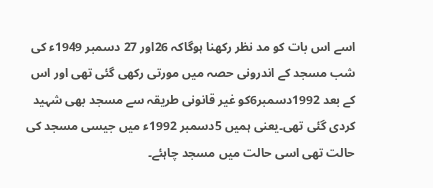اسے اس بات کو مد نظر رکھنا ہوگاکہ 26اور 27 دسمبر 1949ء کی شب مسجد کے اندرونی حصہ میں مورتی رکھی گئی تھی اور اس کے بعد 1992دسمبر6کو غیر قانونی طریقہ سے مسجد بھی شہید کردی گئی تھی۔یعنی ہمیں 5دسمبر 1992ء میں جیسی مسجد کی حالت تھی اسی حالت میں مسجد چاہئے۔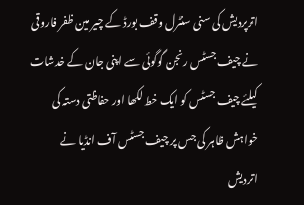اترپردیش کی سنی سنٹرل وقف بورڈ کے چیر مین ظفر فاروقی نے چیف جسٹس رنجن گوگوئی سے اپنی جان کے خدشات کیلئے چیف جسٹس کو ایک خط لکھا اور حفاظتی دستہ کی خواہش ظاہر کی جس پر چیف جسٹس آف انڈیا نے اتردیش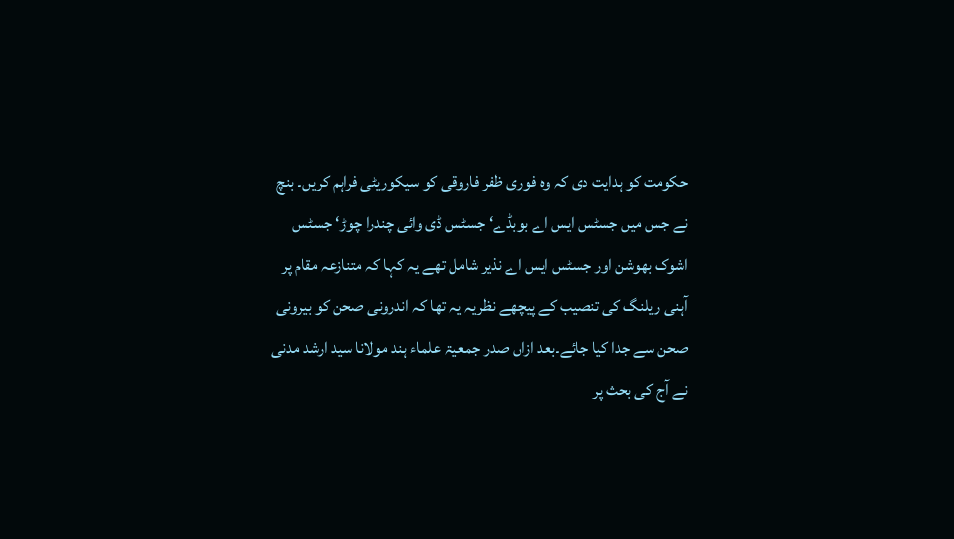حکومت کو ہدایت دی کہ وہ فوری ظفر فاروقی کو سیکوریٹی فراہم کریں۔ بنچ نے جس میں جسٹس ایس اے بوبڈے‘ جسٹس ڈی وائی چندرا چوڑ‘ جسٹس اشوک بھوشن اور جسٹس ایس اے نذیر شامل تھے یہ کہا کہ متنازعہ مقام پر آہنی ریلنگ کی تنصیب کے پیچھے نظریہ یہ تھا کہ اندرونی صحن کو بیرونی صحن سے جدا کیا جائے۔بعد ازاں صدر جمعیۃ علماء ہند مولانا سید ارشد مدنی نے آج کی بحث پر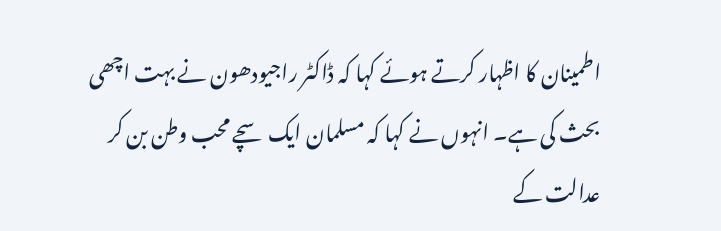اطمینان کا اظہار کرتے ہوئے کہا کہ ڈاکٹر راجیودھون نے بہت اچھی بحث کی ہے۔ انہوں نے کہا کہ مسلمان ایک سچے محب وطن بن کر عدالت کے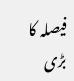فیصلہ کا بڑی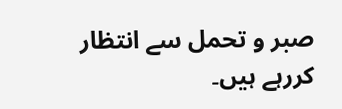صبر و تحمل سے انتظار کررہے ہیں۔